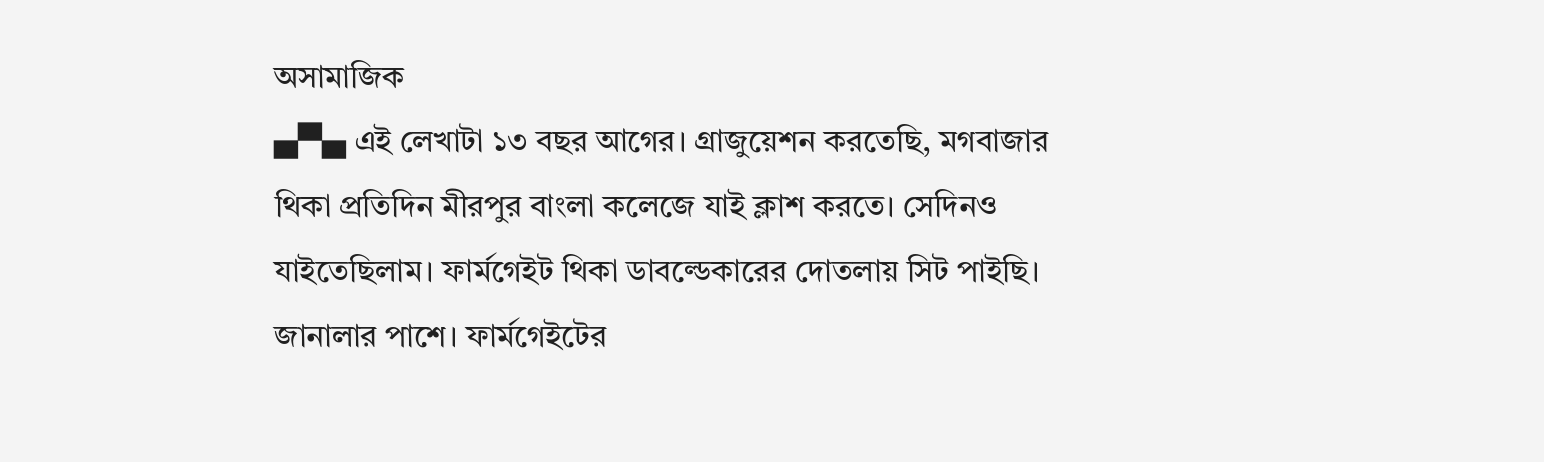অসামাজিক
▄▀▄ এই লেখাটা ১৩ বছর আগের। গ্রাজুয়েশন করতেছি, মগবাজার থিকা প্রতিদিন মীরপুর বাংলা কলেজে যাই ক্লাশ করতে। সেদিনও যাইতেছিলাম। ফার্মগেইট থিকা ডাবল্ডেকারের দোতলায় সিট পাইছি। জানালার পাশে। ফার্মগেইটের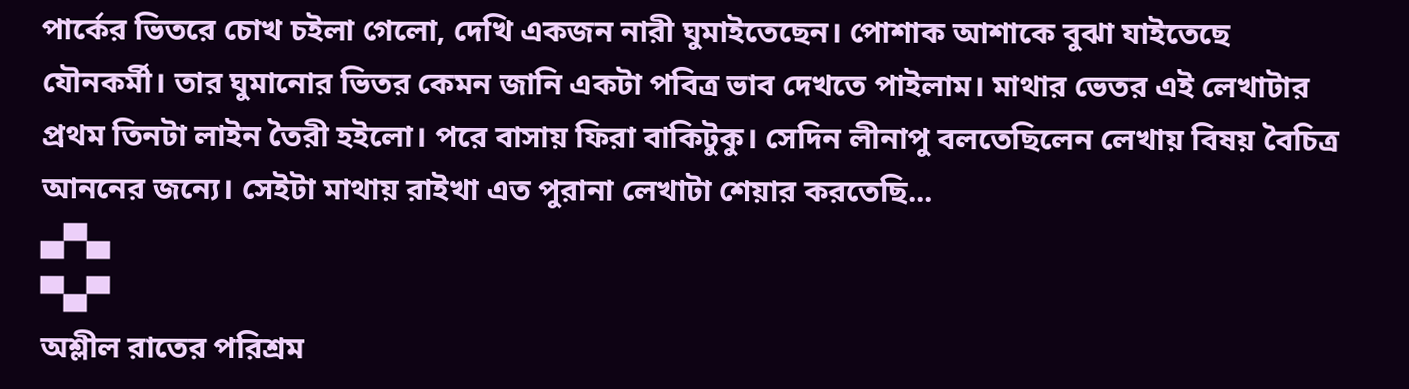পার্কের ভিতরে চোখ চইলা গেলো, দেখি একজন নারী ঘুমাইতেছেন। পোশাক আশাকে বুঝা যাইতেছে যৌনকর্মী। তার ঘুমানোর ভিতর কেমন জানি একটা পবিত্র ভাব দেখতে পাইলাম। মাথার ভেতর এই লেখাটার প্রথম তিনটা লাইন তৈরী হইলো। পরে বাসায় ফিরা বাকিটুকু। সেদিন লীনাপু বলতেছিলেন লেখায় বিষয় বৈচিত্র আননের জন্যে। সেইটা মাথায় রাইখা এত পুরানা লেখাটা শেয়ার করতেছি...
▄▀▄
▀▄▀
অশ্লীল রাতের পরিশ্রম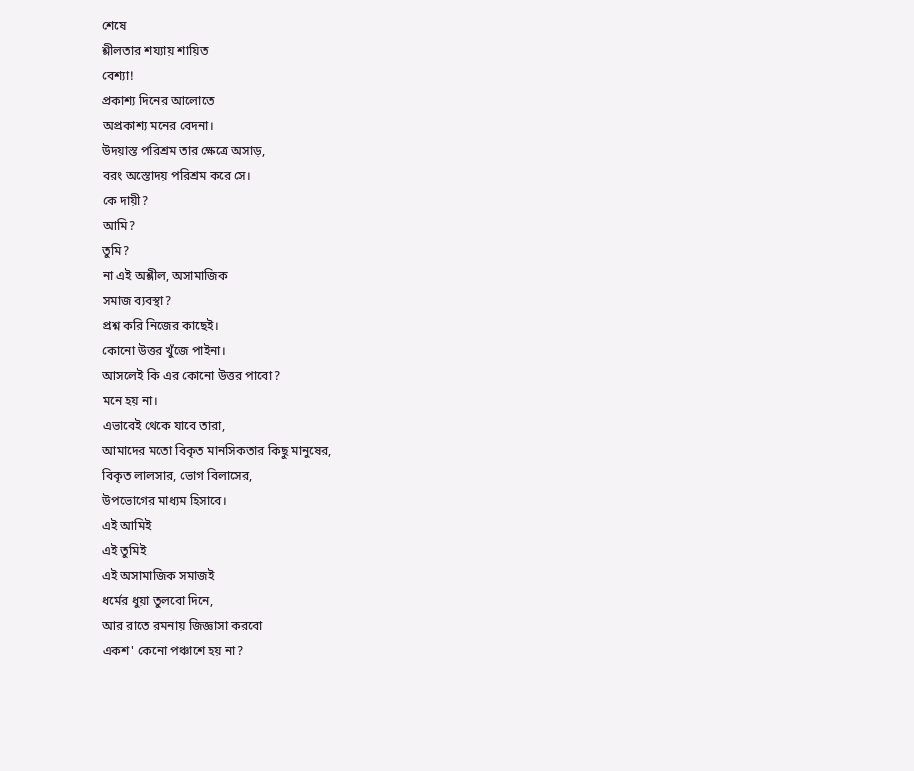শেষে
শ্লীলতার শয্যায় শায়িত
বেশ্যা!
প্রকাশ্য দিনের আলোতে
অপ্রকাশ্য মনের বেদনা।
উদয়াস্ত পরিশ্রম তার ক্ষেত্রে অসাড়,
বরং অস্তোদয় পরিশ্রম করে সে।
কে দায়ী?
আমি?
তুমি?
না এই অশ্লীল, অসামাজিক
সমাজ ব্যবস্থা?
প্রশ্ন করি নিজের কাছেই।
কোনো উত্তর খুঁজে পাইনা।
আসলেই কি এর কোনো উত্তর পাবো?
মনে হয় না।
এভাবেই থেকে যাবে তারা,
আমাদের মতো বিকৃত মানসিকতার কিছু মানুষের,
বিকৃত লালসার, ভোগ বিলাসের,
উপভোগের মাধ্যম হিসাবে।
এই আমিই
এই তুমিই
এই অসামাজিক সমাজই
ধর্মের ধুয়া তুলবো দিনে,
আর রাতে রমনায় জিজ্ঞাসা করবো
একশ' কেনো পঞ্চাশে হয় না?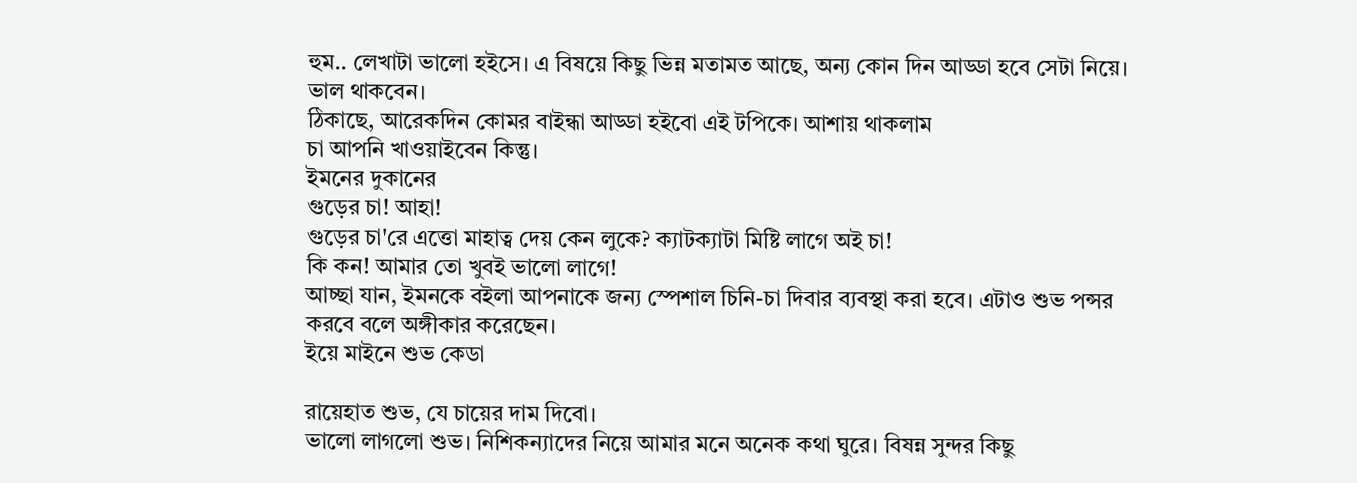হুম.. লেখাটা ভালো হইসে। এ বিষয়ে কিছু ভিন্ন মতামত আছে, অন্য কোন দিন আড্ডা হবে সেটা নিয়ে।
ভাল থাকবেন।
ঠিকাছে, আরেকদিন কোমর বাইন্ধা আড্ডা হইবো এই টপিকে। আশায় থাকলাম
চা আপনি খাওয়াইবেন কিন্তু।
ইমনের দুকানের
গুড়ের চা! আহা!
গুড়ের চা'রে এত্তো মাহাত্ব দেয় কেন লুকে? ক্যাটক্যাটা মিষ্টি লাগে অই চা!
কি কন! আমার তো খুবই ভালো লাগে!
আচ্ছা যান, ইমনকে বইলা আপনাকে জন্য স্পেশাল চিনি-চা দিবার ব্যবস্থা করা হবে। এটাও শুভ পন্সর করবে বলে অঙ্গীকার করেছেন।
ইয়ে মাইনে শুভ কেডা

রায়েহাত শুভ, যে চায়ের দাম দিবো।
ভালো লাগলো শুভ। নিশিকন্যাদের নিয়ে আমার মনে অনেক কথা ঘুরে। বিষন্ন সুন্দর কিছু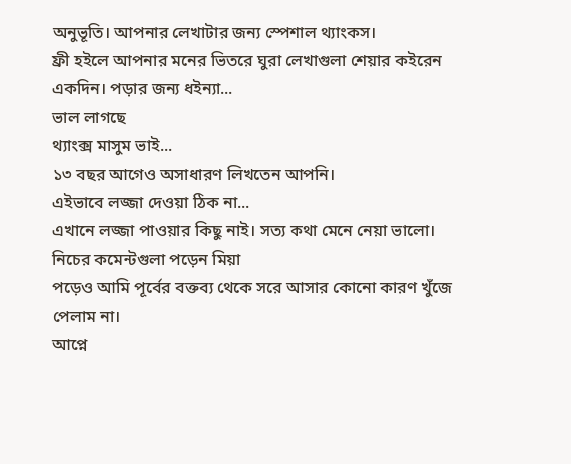অনুভূতি। আপনার লেখাটার জন্য স্পেশাল থ্যাংকস।
ফ্রী হইলে আপনার মনের ভিতরে ঘুরা লেখাগুলা শেয়ার কইরেন একদিন। পড়ার জন্য ধইন্যা...
ভাল লাগছে
থ্যাংক্স মাসুম ভাই...
১৩ বছর আগেও অসাধারণ লিখতেন আপনি।
এইভাবে লজ্জা দেওয়া ঠিক না...
এখানে লজ্জা পাওয়ার কিছু নাই। সত্য কথা মেনে নেয়া ভালো।
নিচের কমেন্টগুলা পড়েন মিয়া
পড়েও আমি পূর্বের বক্তব্য থেকে সরে আসার কোনো কারণ খুঁজে পেলাম না।
আপ্নে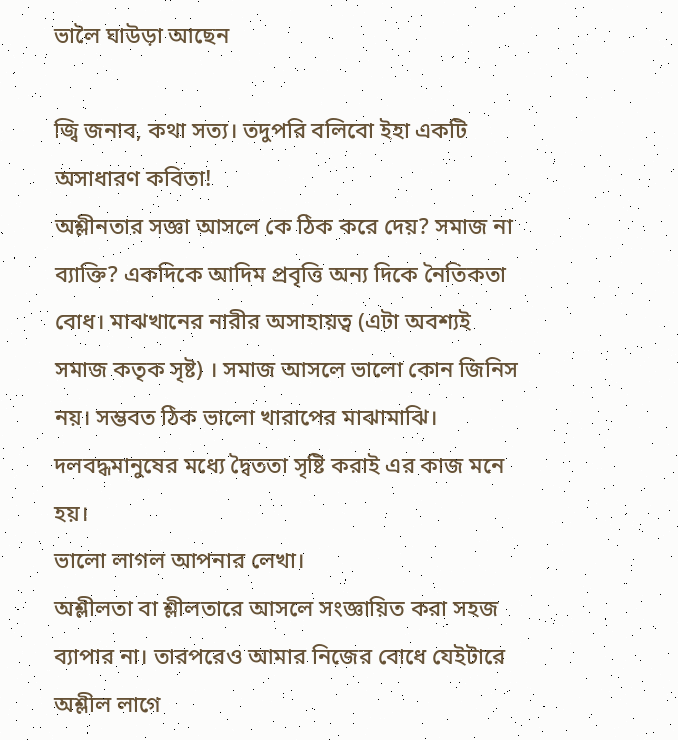ভালৈ ঘাউড়া আছেন

জ্বি জনাব, কথা সত্য। তদুপরি বলিবো ইহা একটি অসাধারণ কবিতা!
অশ্লীনতার সজ্ঞা আসলে কে ঠিক করে দেয়? সমাজ না ব্যাক্তি? একদিকে আদিম প্রবৃত্তি অন্য দিকে নৈতিকতা বোধ। মাঝখানের নারীর অসাহায়ত্ব (এটা অবশ্যই সমাজ কতৃক সৃষ্ট) । সমাজ আসলে ভালো কোন জিনিস নয়। সম্ভবত ঠিক ভালো খারাপের মাঝামাঝি। দলবদ্ধমানুষের মধ্যে দ্বৈততা সৃষ্টি করাই এর কাজ মনে হয়।
ভালো লাগল আপনার লেখা।
অশ্লীলতা বা শ্লীলতারে আসলে সংজ্ঞায়িত করা সহজ ব্যাপার না। তারপরেও আমার নিজের বোধে যেইটারে অশ্লীল লাগে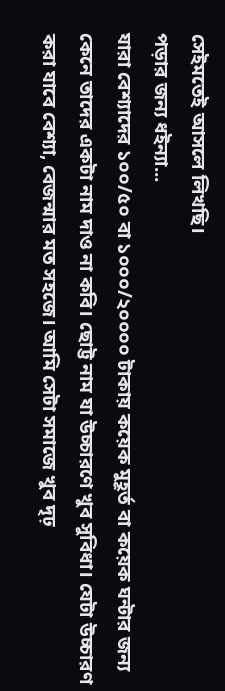সেইমতেই আসলে লিখছি।
পড়ার জন্য ধইন্যা...
যারা বেশ্যাদের ১০০/৫০ বা ১০০০/২০০০০ টাকায় কয়েক মুহূর্ত বা কয়েক ঘন্টার জন্য কেনে তাদের একটা নাম দাও না কবি। ছোট্ট নাম যা উচ্চারণে খুব সুবিধা। যেটা উচ্চারণ করা যাবে বেশ্যা, বেজন্মার মত সহজে। আমি সেটা সমাজে খুব দৃঢ়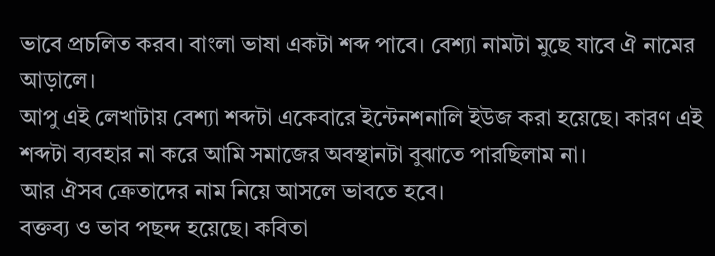ভাবে প্রচলিত করব। বাংলা ভাষা একটা শব্দ পাবে। বেশ্যা নামটা মুছে যাবে ঐ নামের আড়ালে।
আপু এই লেখাটায় বেশ্যা শব্দটা একেবারে ইন্টেনশনালি ইউজ করা হয়েছে। কারণ এই শব্দটা ব্যবহার না করে আমি সমাজের অবস্থানটা বুঝাতে পারছিলাম না।
আর ঐসব ক্রেতাদের নাম নিয়ে আসলে ভাবতে হবে।
বক্তব্য ও ভাব পছন্দ হয়েছে। কবিতা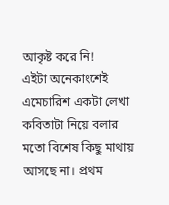আকৃষ্ট করে নি!
এইটা অনেকাংশেই এমেচারিশ একটা লেখা
কবিতাটা নিয়ে বলার মতো বিশেষ কিছু মাথায় আসছে না। প্রথম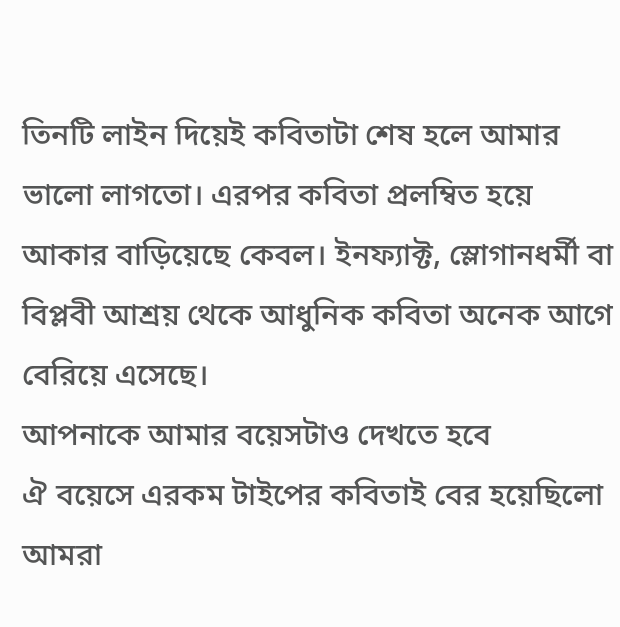তিনটি লাইন দিয়েই কবিতাটা শেষ হলে আমার ভালো লাগতো। এরপর কবিতা প্রলম্বিত হয়ে আকার বাড়িয়েছে কেবল। ইনফ্যাক্ট, স্লোগানধর্মী বা বিপ্লবী আশ্রয় থেকে আধুনিক কবিতা অনেক আগে বেরিয়ে এসেছে।
আপনাকে আমার বয়েসটাও দেখতে হবে
ঐ বয়েসে এরকম টাইপের কবিতাই বের হয়েছিলো
আমরা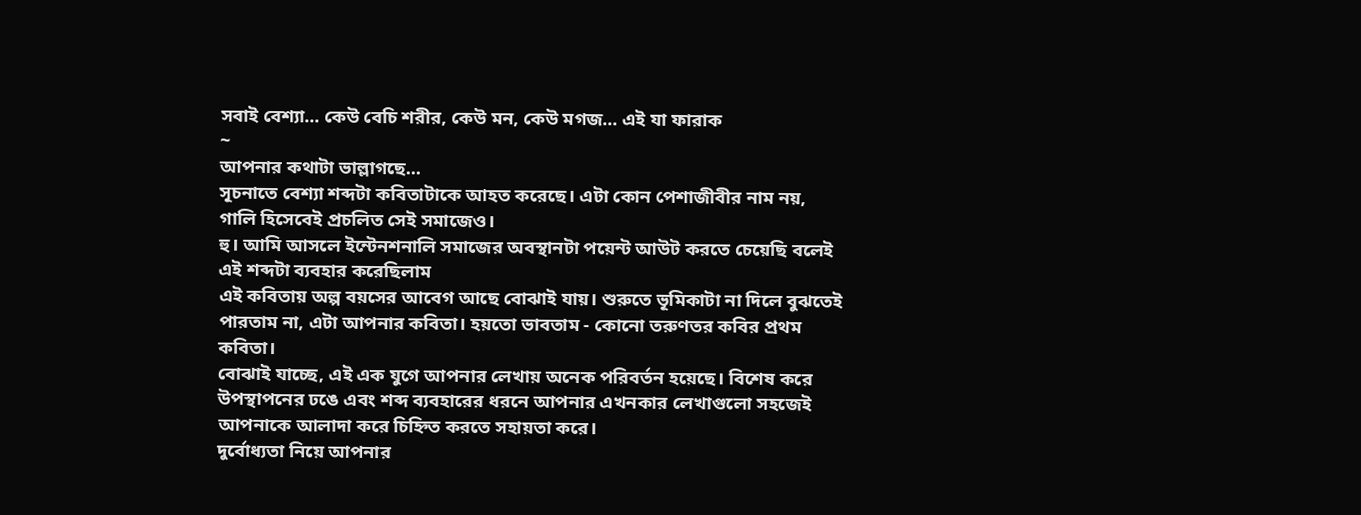সবাই বেশ্যা... কেউ বেচি শরীর, কেউ মন, কেউ মগজ... এই যা ফারাক
~
আপনার কথাটা ভাল্লাগছে...
সূচনাতে বেশ্যা শব্দটা কবিতাটাকে আহত করেছে। এটা কোন পেশাজীবীর নাম নয়, গালি হিসেবেই প্রচলিত সেই সমাজেও।
হু। আমি আসলে ইন্টেনশনালি সমাজের অবস্থানটা পয়েন্ট আউট করতে চেয়েছি বলেই এই শব্দটা ব্যবহার করেছিলাম
এই কবিতায় অল্প বয়সের আবেগ আছে বোঝাই যায়। শুরুতে ভূমিকাটা না দিলে বুঝতেই পারতাম না, এটা আপনার কবিতা। হয়তো ভাবতাম - কোনো তরুণতর কবির প্রথম কবিতা।
বোঝাই যাচ্ছে, এই এক যুগে আপনার লেখায় অনেক পরিবর্তন হয়েছে। বিশেষ করে উপস্থাপনের ঢঙে এবং শব্দ ব্যবহারের ধরনে আপনার এখনকার লেখাগুলো সহজেই আপনাকে আলাদা করে চিহ্নিত করতে সহায়তা করে।
দুর্বোধ্যতা নিয়ে আপনার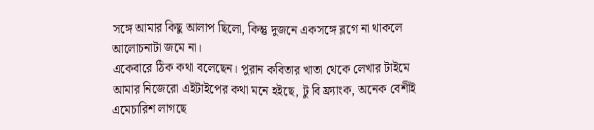সঙ্গে আমার কিছু আলাপ ছিলো, কিন্তু দুজনে একসঙ্গে ব্লগে না থাকলে আলোচনাটা জমে না।
একেবারে ঠিক কথা বলেছেন। পুরান কবিতার খাতা থেকে লেখার টাইমে আমার নিজেরো এইটাইপের কথা মনে হইছে, টু বি ফ্র্যাংক, অনেক বেশীই এমেচারিশ লাগছে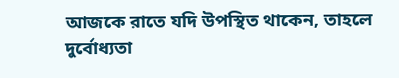আজকে রাতে যদি উপস্থিত থাকেন, তাহলে দুর্বোধ্যতা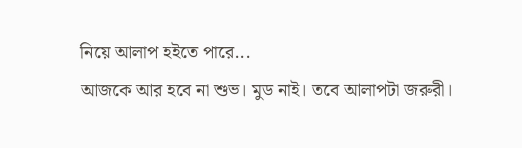নিয়ে আলাপ হইতে পারে...
আজকে আর হবে না শুভ। মুড নাই। তবে আলাপটা জরুরী।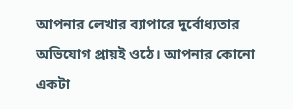আপনার লেখার ব্যাপারে দুর্বোধ্যতার অভিযোগ প্রায়ই ওঠে। আপনার কোনো একটা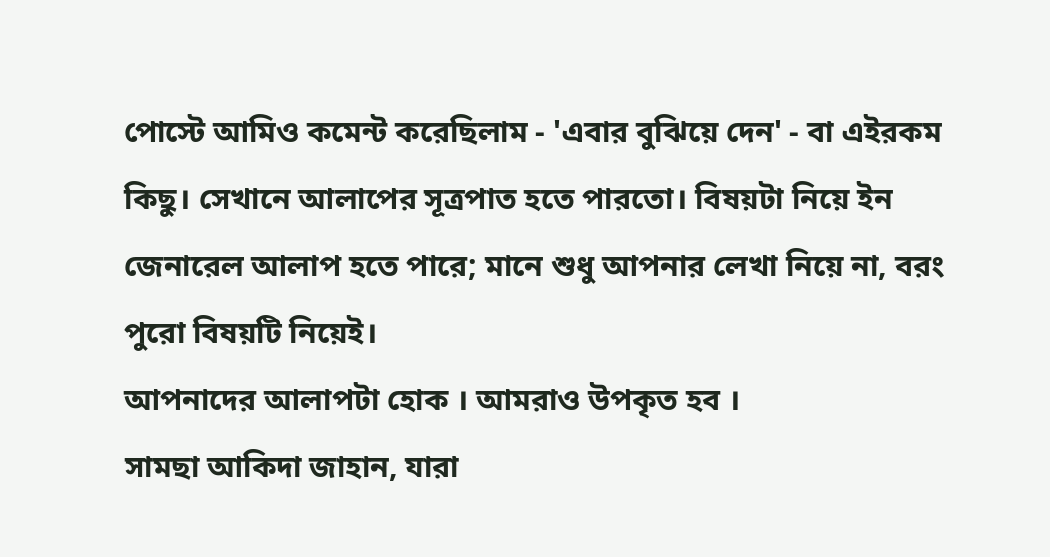পোস্টে আমিও কমেন্ট করেছিলাম - 'এবার বুঝিয়ে দেন' - বা এইরকম কিছু। সেখানে আলাপের সূত্রপাত হতে পারতো। বিষয়টা নিয়ে ইন জেনারেল আলাপ হতে পারে; মানে শুধু আপনার লেখা নিয়ে না, বরং পুরো বিষয়টি নিয়েই।
আপনাদের আলাপটা হোক । আমরাও উপকৃত হব ।
সামছা আকিদা জাহান, যারা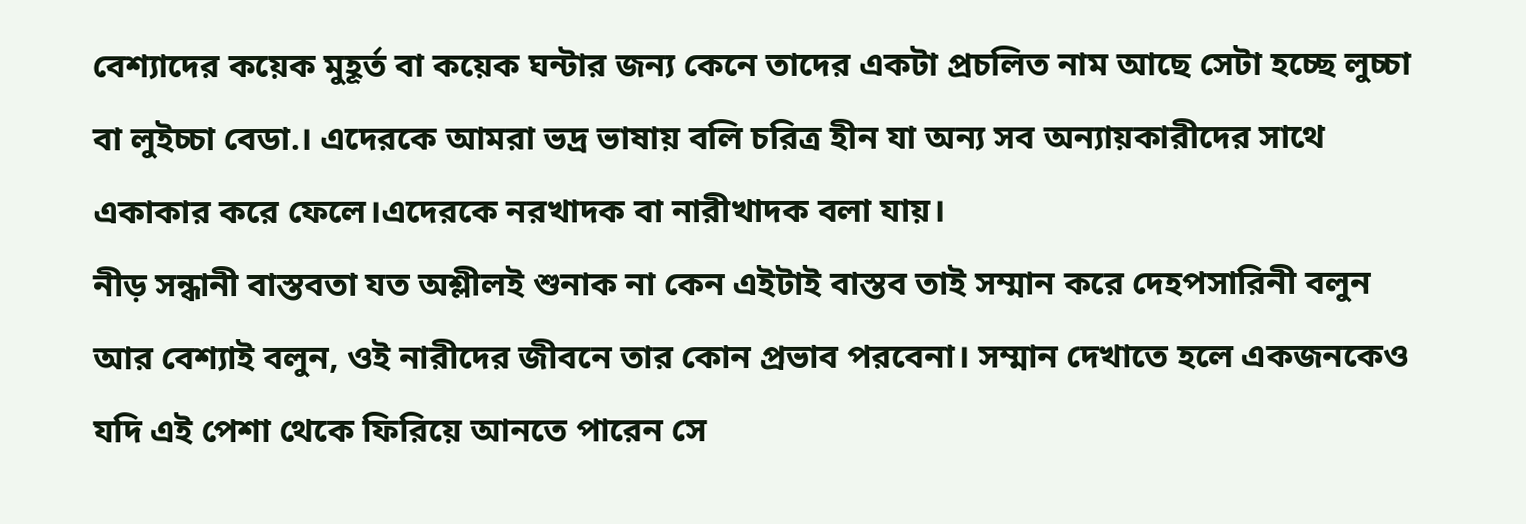বেশ্যাদের কয়েক মুহূর্ত বা কয়েক ঘন্টার জন্য কেনে তাদের একটা প্রচলিত নাম আছে সেটা হচ্ছে লুচ্চা বা লুইচ্চা বেডা.। এদেরকে আমরা ভদ্র ভাষায় বলি চরিত্র হীন যা অন্য সব অন্যায়কারীদের সাথে একাকার করে ফেলে।এদেরকে নরখাদক বা নারীখাদক বলা যায়।
নীড় সন্ধানী বাস্তবতা যত অশ্লীলই শুনাক না কেন এইটাই বাস্তব তাই সম্মান করে দেহপসারিনী বলুন আর বেশ্যাই বলুন, ওই নারীদের জীবনে তার কোন প্রভাব পরবেনা। সম্মান দেখাতে হলে একজনকেও যদি এই পেশা থেকে ফিরিয়ে আনতে পারেন সে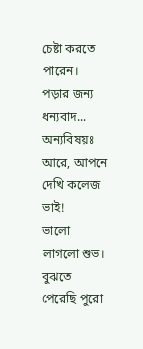চেষ্টা করতে পারেন।
পড়ার জন্য ধন্যবাদ...
অন্যবিষয়ঃ আরে, আপনে দেখি কলেজ ভাই!
ভালো লাগলো শুভ।
বুঝতে পেরেছি পুরো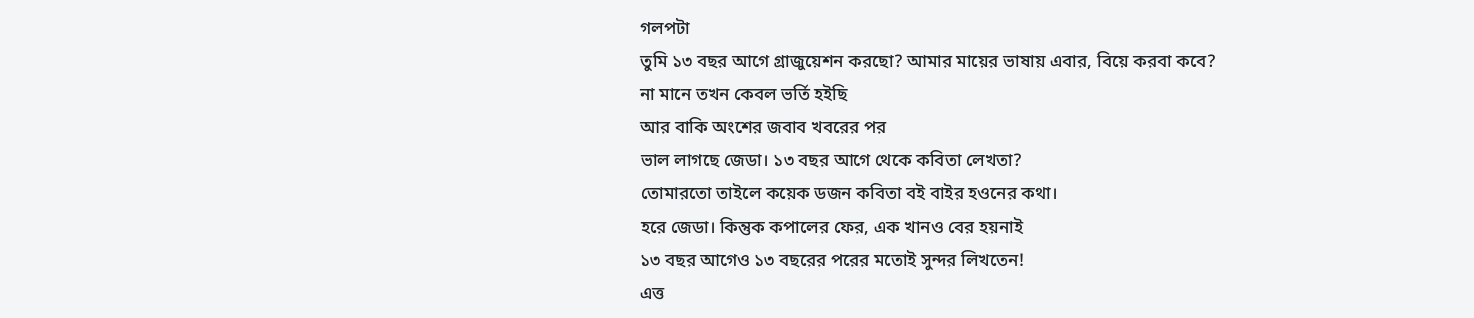গলপটা
তুমি ১৩ বছর আগে গ্রাজুয়েশন করছো? আমার মায়ের ভাষায় এবার, বিয়ে করবা কবে?
না মানে তখন কেবল ভর্তি হইছি
আর বাকি অংশের জবাব খবরের পর
ভাল লাগছে জেডা। ১৩ বছর আগে থেকে কবিতা লেখতা?
তোমারতো তাইলে কয়েক ডজন কবিতা বই বাইর হওনের কথা।
হরে জেডা। কিন্তুক কপালের ফের, এক খানও বের হয়নাই
১৩ বছর আগেও ১৩ বছরের পরের মতোই সুন্দর লিখতেন!
এত্ত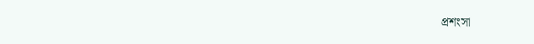প্রশংসা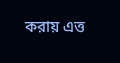করায় এত্ত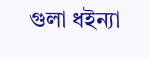গুলা ধইন্যা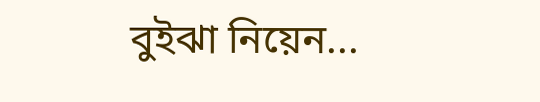বুইঝা নিয়েন...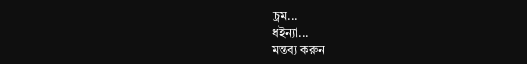চ্রম...
ধইন্যা...
মন্তব্য করুন